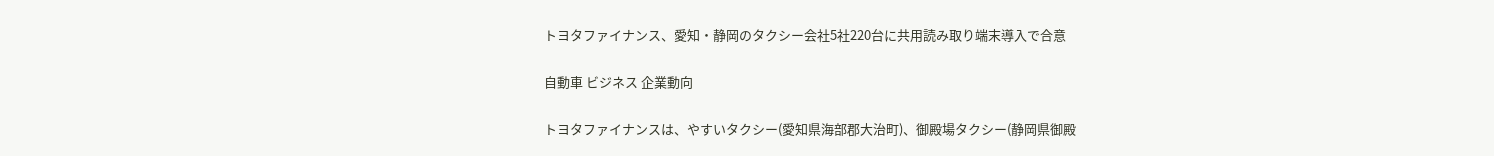トヨタファイナンス、愛知・静岡のタクシー会社5社220台に共用読み取り端末導入で合意

自動車 ビジネス 企業動向

トヨタファイナンスは、やすいタクシー(愛知県海部郡大治町)、御殿場タクシー(静岡県御殿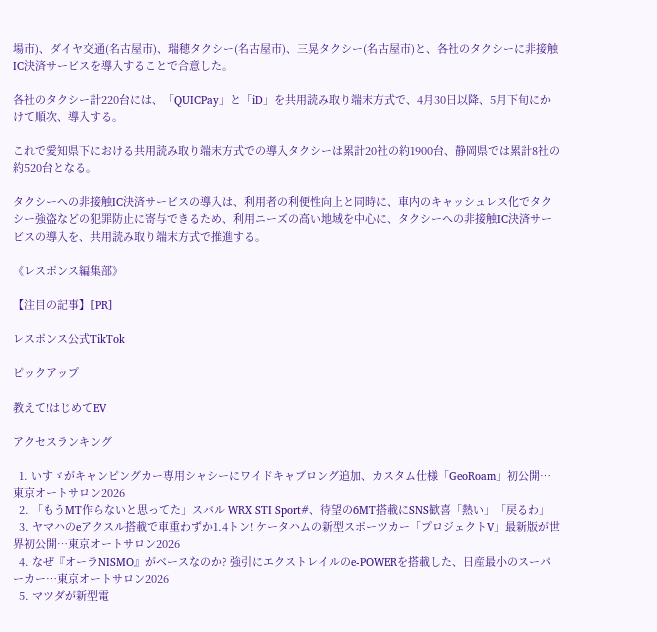場市)、ダイヤ交通(名古屋市)、瑞穂タクシー(名古屋市)、三晃タクシー(名古屋市)と、各社のタクシーに非接触IC決済サービスを導入することで合意した。

各社のタクシー計220台には、「QUICPay」と「iD」を共用読み取り端末方式で、4月30日以降、5月下旬にかけて順次、導入する。

これで愛知県下における共用読み取り端末方式での導入タクシーは累計20社の約1900台、静岡県では累計8社の約520台となる。

タクシーへの非接触IC決済サービスの導入は、利用者の利便性向上と同時に、車内のキャッシュレス化でタクシー強盗などの犯罪防止に寄与できるため、利用ニーズの高い地域を中心に、タクシーへの非接触IC決済サービスの導入を、共用読み取り端末方式で推進する。

《レスポンス編集部》

【注目の記事】[PR]

レスポンス公式TikTok

ピックアップ

教えて!はじめてEV

アクセスランキング

  1. いすゞがキャンピングカー専用シャシーにワイドキャブロング追加、カスタム仕様「GeoRoam」初公開…東京オートサロン2026
  2. 「もうMT作らないと思ってた」スバル WRX STI Sport#、待望の6MT搭載にSNS歓喜「熱い」「戻るわ」
  3. ヤマハのeアクスル搭載で車重わずか1.4トン! ケータハムの新型スポーツカー「プロジェクトV」最新版が世界初公開…東京オートサロン2026
  4. なぜ『オーラNISMO』がベースなのか? 強引にエクストレイルのe-POWERを搭載した、日産最小のスーパーカー…東京オートサロン2026
  5. マツダが新型電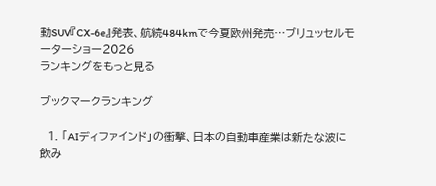動SUV『CX-6e』発表、航続484kmで今夏欧州発売…ブリュッセルモーターショー2026
ランキングをもっと見る

ブックマークランキング

  1. 「AIディファインド」の衝撃、日本の自動車産業は新たな波に飲み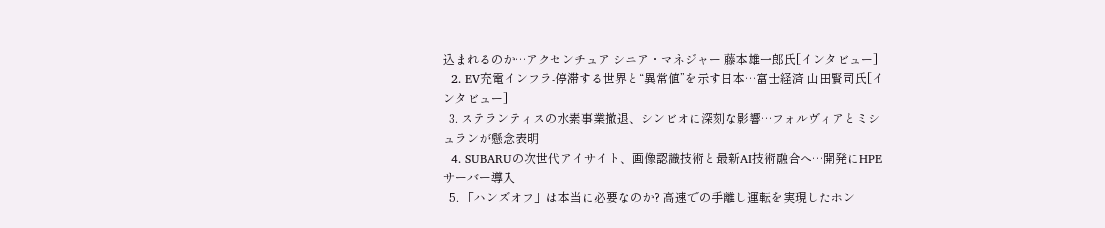込まれるのか…アクセンチュア シニア・マネジャー 藤本雄一郎氏[インタビュー]
  2. EV充電インフラ-停滞する世界と“異常値”を示す日本…富士経済 山田賢司氏[インタビュー]
  3. ステランティスの水素事業撤退、シンビオに深刻な影響…フォルヴィアとミシュランが懸念表明
  4. SUBARUの次世代アイサイト、画像認識技術と最新AI技術融合へ…開発にHPEサーバー導入
  5. 「ハンズオフ」は本当に必要なのか? 高速での手離し運転を実現したホン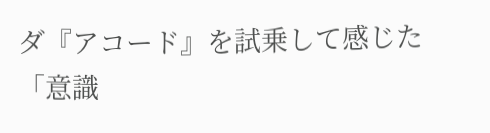ダ『アコード』を試乗して感じた「意識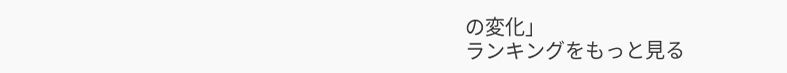の変化」
ランキングをもっと見る